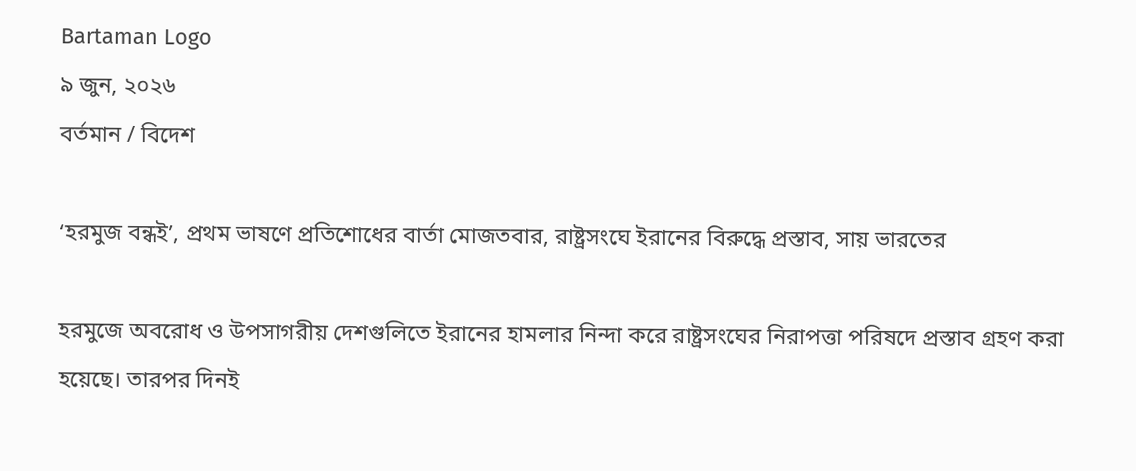Bartaman Logo
৯ জুন, ২০২৬
বর্তমান / বিদেশ

‘হরমুজ বন্ধই’, প্রথম ভাষণে প্রতিশোধের বার্তা মোজতবার, রাষ্ট্রসংঘে ইরানের বিরুদ্ধে প্রস্তাব, সায় ভারতের

হরমুজে অবরোধ ও উপসাগরীয় দেশগুলিতে ইরানের হামলার নিন্দা করে রাষ্ট্রসংঘের নিরাপত্তা পরিষদে প্রস্তাব গ্রহণ করা হয়েছে। তারপর দিনই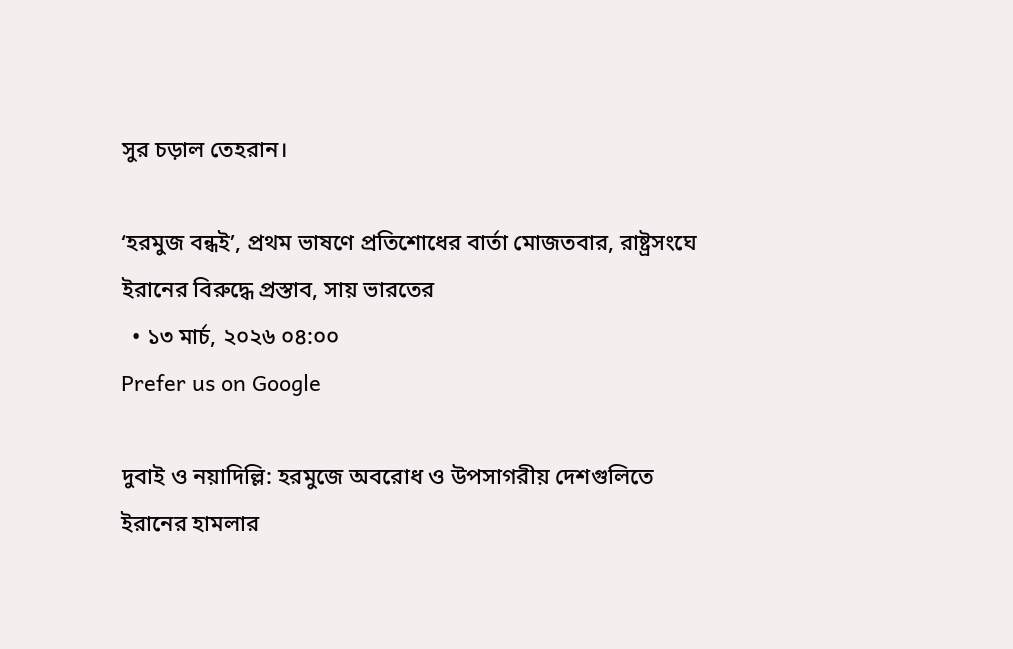সুর চড়াল তেহরান।

‘হরমুজ বন্ধই’, প্রথম ভাষণে প্রতিশোধের বার্তা মোজতবার, রাষ্ট্রসংঘে ইরানের বিরুদ্ধে প্রস্তাব, সায় ভারতের
  • ১৩ মার্চ, ২০২৬ ০৪:০০
Prefer us on Google

দুবাই ও নয়াদিল্লি: হরমুজে অবরোধ ও উপসাগরীয় দেশগুলিতে ইরানের হামলার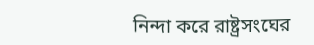নিন্দা করে রাষ্ট্রসংঘের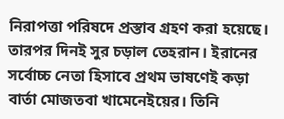নিরাপত্তা পরিষদে প্রস্তাব গ্রহণ করা হয়েছে। তারপর দিনই সুর চড়াল তেহরান। ইরানের সর্বোচ্চ নেতা হিসাবে প্রথম ভাষণেই কড়া বার্তা মোজতবা খামেনেইয়ের। তিনি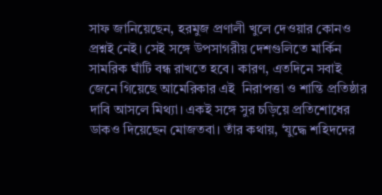সাফ জানিয়েছেন, হরমুজ প্রণালী খুলে দেওয়ার কোনও প্রশ্নই নেই। সেই সঙ্গে উপসাগরীয় দেশগুলিতে মার্কিন সামরিক ঘাঁটি বন্ধ রাখতে হবে। কারণ, এতদিনে সবাই জেনে গিয়েছে আমেরিকার এই  নিরাপত্তা ও শান্তি প্রতিষ্ঠার দাবি আসলে মিথ্যা। একই সঙ্গে সুর চড়িয়ে প্রতিশোধের ডাকও দিয়েছেন মোজতবা। তাঁর কথায়, ‘যুদ্ধে শহিদদের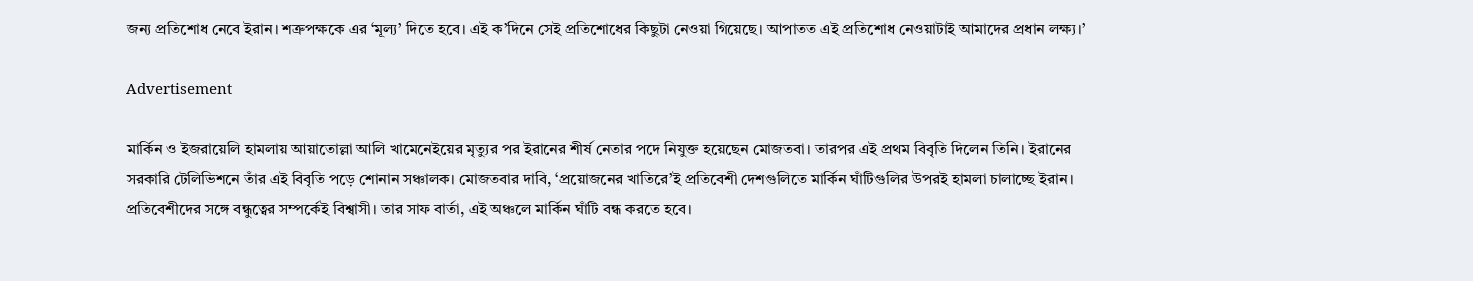জন্য প্রতিশোধ নেবে ইরান। শত্রুপক্ষকে এর ‘মূল্য’ দিতে হবে। এই ক’দিনে সেই প্রতিশোধের কিছুটা নেওয়া গিয়েছে। আপাতত এই প্রতিশোধ নেওয়াটাই আমাদের প্রধান লক্ষ্য।’

Advertisement

মার্কিন ও ইজরায়েলি হামলায় আয়াতোল্লা আলি খামেনেইয়ের মৃত্যুর পর ইরানের শীর্ষ নেতার পদে নিযুক্ত হয়েছেন মোজতবা। তারপর এই প্রথম বিবৃতি দিলেন তিনি। ইরানের সরকারি টেলিভিশনে তাঁর এই বিবৃতি পড়ে শোনান সঞ্চালক। মোজতবার দাবি, ‘প্রয়োজনের খাতিরে’ই প্রতিবেশী দেশগুলিতে মার্কিন ঘাঁটিগুলির উপরই হামলা চালাচ্ছে ইরান। প্রতিবেশীদের সঙ্গে বন্ধুত্বের সম্পর্কেই বিশ্বাসী। তার সাফ বার্তা, এই অঞ্চলে মার্কিন ঘাঁটি বন্ধ করতে হবে।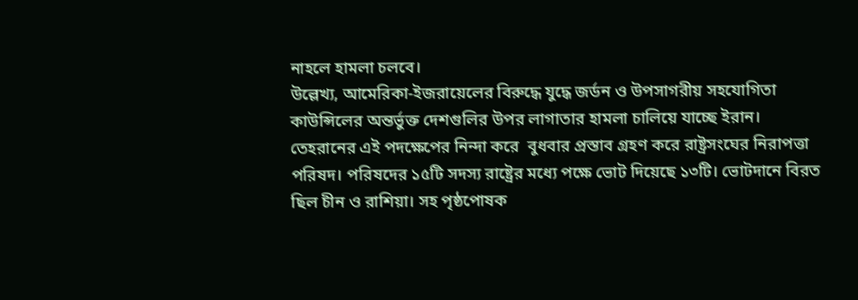নাহলে হামলা চলবে।
উল্লেখ্য, আমেরিকা-ইজরায়েলের বিরুদ্ধে যুদ্ধে জর্ডন ও উপসাগরীয় সহযোগিতা কাউন্সিলের অন্তর্ভুক্ত দেশগুলির উপর লাগাতার হামলা চালিয়ে যাচ্ছে ইরান। তেহরানের এই পদক্ষেপের নিন্দা করে  বুধবার প্রস্তাব গ্রহণ করে রাষ্ট্রসংঘের নিরাপত্তা পরিষদ। পরিষদের ১৫টি সদস্য রাষ্ট্রের মধ্যে পক্ষে ভোট দিয়েছে ১৩টি। ভোটদানে বিরত ছিল চীন ও রাশিয়া। সহ পৃষ্ঠপোষক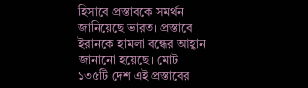হিসাবে প্রস্তাবকে সমর্থন জানিয়েছে ভারত। প্রস্তাবে ইরানকে হামলা বন্ধের আহ্বান জানানো হয়েছে। মোট ১৩৫টি দেশ এই প্রস্তাবের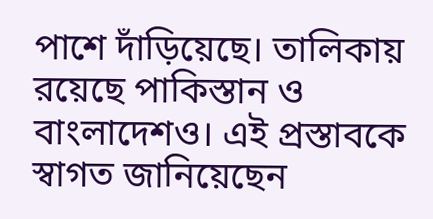পাশে দাঁড়িয়েছে। তালিকায় রয়েছে পাকিস্তান ও বাংলাদেশও। এই প্রস্তাবকে স্বাগত জানিয়েছেন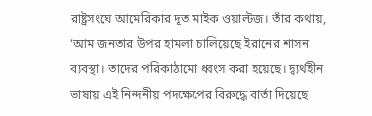রাষ্ট্রসংঘে আমেরিকার দূত মাইক ওয়াল্টজ। তাঁর কথায়, ‘আম জনতার উপর হামলা চালিয়েছে ইরানের শাসন ব্যবস্থা। তাদের পরিকাঠামো ধ্বংস করা হয়েছে। দ্ব্যর্থহীন ভাষায় এই নিন্দনীয় পদক্ষেপের বিরুদ্ধে বার্তা দিয়েছে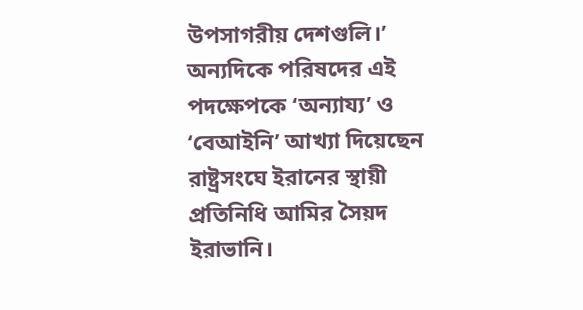উপসাগরীয় দেশগুলি।’ অন্যদিকে পরিষদের এই পদক্ষেপকে ‘অন্যায্য’ ও ‘বেআইনি’ আখ্যা দিয়েছেন রাষ্ট্রসংঘে ইরানের স্থায়ী প্রতিনিধি আমির সৈয়দ ইরাভানি।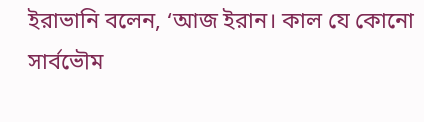ইরাভানি বলেন, ‘আজ ইরান। কাল যে কোনো সার্বভৌম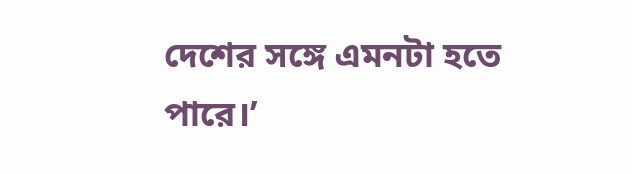দেশের সঙ্গে এমনটা হতে পারে।’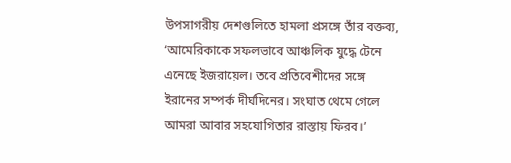উপসাগরীয় দেশগুলিতে হামলা প্রসঙ্গে তাঁর বক্তব্য, ‘আমেরিকাকে সফলভাবে আঞ্চলিক যুদ্ধে টেনে এনেছে ইজরায়েল। তবে প্রতিবেশীদের সঙ্গে ইরানের সম্পর্ক দীর্ঘদিনের। সংঘাত থেমে গেলে আমরা আবার সহযোগিতার রাস্তায় ফিরব।’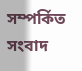সম্পর্কিত সংবাদ